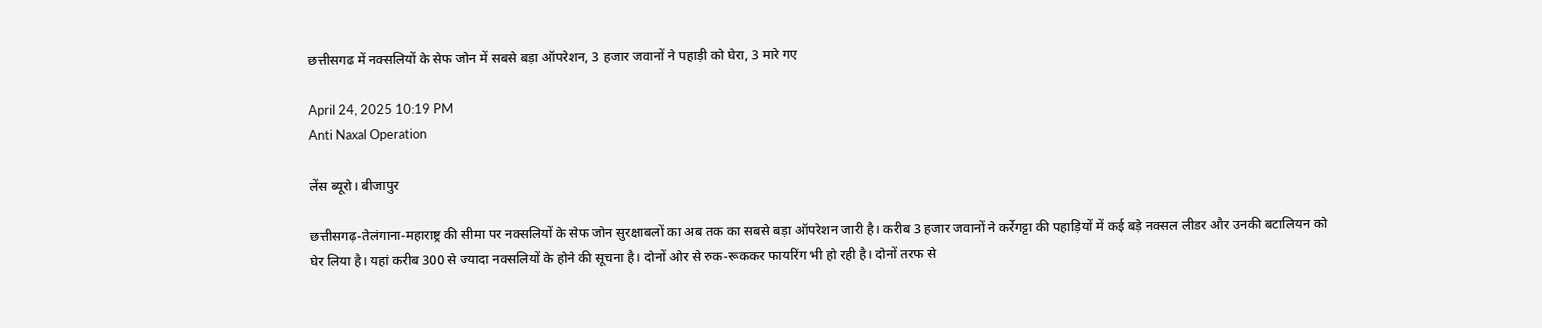छत्तीसगढ में नक्सलियों के सेफ जोन में सबसे बड़ा ऑपरेशन, 3 हजार जवानों ने पहाड़ी को घेरा, 3 मारे गए

April 24, 2025 10:19 PM
Anti Naxal Operation

लेंस ब्‍यूरो। बीजापुर

छत्तीसगढ़-तेलंगाना-महाराष्ट्र की सीमा पर नक्सलियों के सेफ जोन सुरक्षाबलों का अब तक का सबसे बड़ा ऑपरेशन जारी है। करीब 3 हजार जवानों ने कर्रेगट्टा की पहाड़ियों में कई बड़े नक्सल लीडर और उनकी बटालियन को घेर लिया है। यहां करीब 300 से ज्यादा नक्सलियों के होने की सूचना है। दोनों ओर से रुक-रूककर फायरिंग भी हो रही है। दोनों तरफ से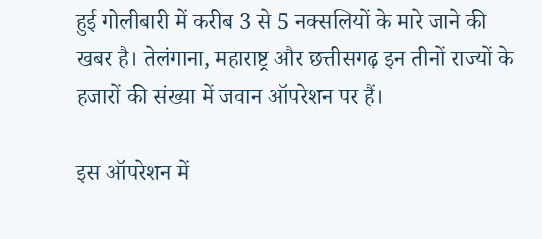हुई गोलीबारी में करीब 3 से 5 नक्सलियों के मारे जाने की खबर है। तेलंगाना, महाराष्ट्र और छत्तीसगढ़ इन तीनों राज्यों के हजारों की संख्या में जवान ऑपरेशन पर हैं।

इस ऑपरेशन में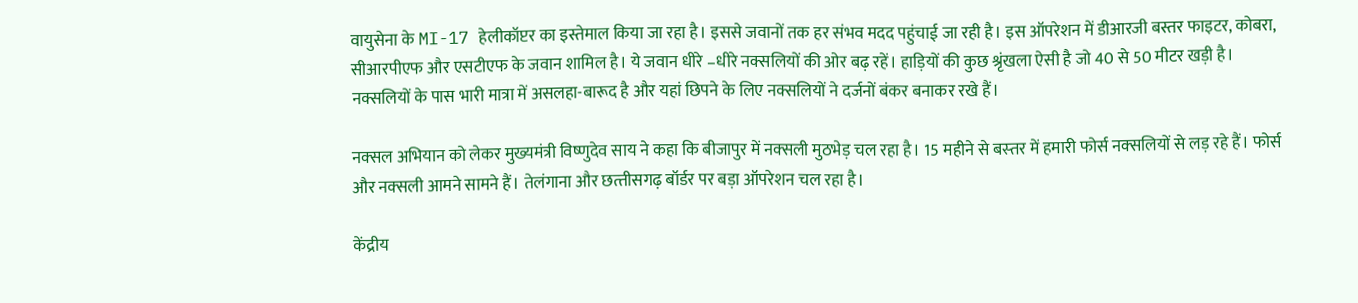वायुसेना के MI-17 हेलीकॉप्टर का इस्तेमाल किया जा रहा है। इससे जवानों तक हर संभव मदद पहुंचाई जा रही है। इस ऑपरेशन में डीआरजी बस्तर फाइटर, कोबरा, सीआरपीएफ और एसटीएफ के जवान शामिल है। ये जवान धीरे –धीरे नक्सलियों की ओर बढ़ रहें। हाड़ियों की कुछ श्रृंखला ऐसी है जो 40 से 50 मीटर खड़ी है। नक्सलियों के पास भारी मात्रा में असलहा-बारूद है और यहां छिपने के लिए नक्सलियों ने दर्जनों बंकर बनाकर रखे हैं।

नक्‍सल अभियान को लेकर मुख्‍यमंत्री विष्‍णुदेव साय ने कहा कि बीजापुर में नक्‍सली मुठभेड़ चल रहा है। 15 महीने से बस्‍तर में हमारी फोर्स नक्‍सलियों से लड़ रहे हैं। फोर्स और नक्‍सली आमने सामने हैं। तेलंगाना और छत्‍तीसगढ़ बॉर्डर पर बड़ा ऑपरेशन चल रहा है।

केंद्रीय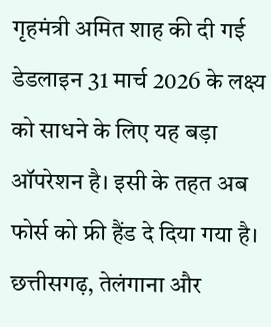गृहमंत्री अमित शाह की दी गई डेडलाइन 31 मार्च 2026 के लक्ष्य को साधने के लिए यह बड़ा ऑपरेशन है। इसी के तहत अब फोर्स को फ्री हैंड दे दिया गया है। छत्तीसगढ़, तेलंगाना और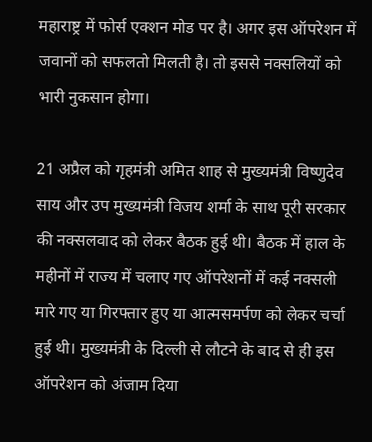महाराष्ट्र में फोर्स एक्शन मोड पर है। अगर इस ऑपरेशन में जवानों को सफलतो मिलती है। तो इससे नक्सलियों को भारी नुकसान होगा।

21 अप्रैल को गृहमंत्री अमित शाह से मुख्यमंत्री विष्णुदेव साय और उप मुख्यमंत्री विजय शर्मा के साथ पूरी सरकार की नक्सलवाद को लेकर बैठक हुई थी। बैठक में हाल के महीनों में राज्य में चलाए गए ऑपरेशनों में कई नक्सली मारे गए या गिरफ्तार हुए या आत्मसमर्पण को लेकर चर्चा हुई थी। मुख्‍यमंत्री के दिल्‍ली से लौटने के बाद से ही इस ऑपरेशन को अंजाम दिया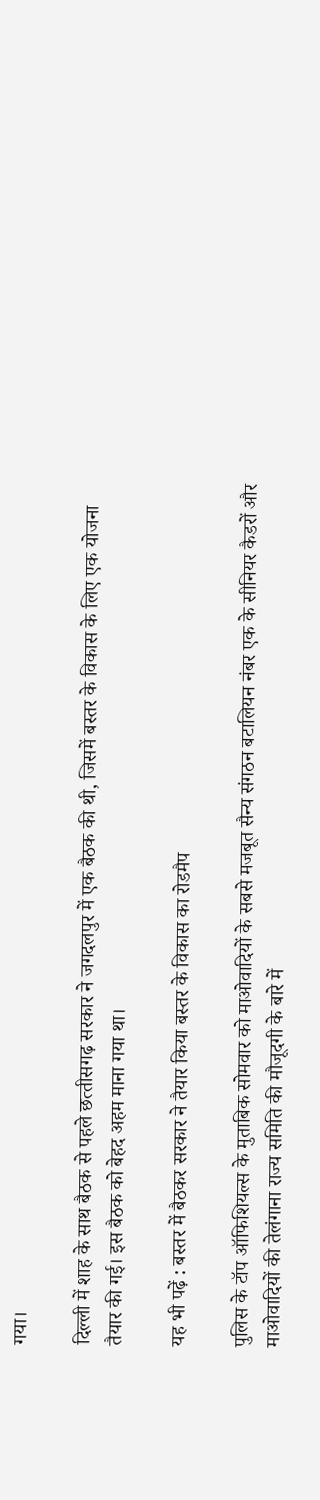गया।

दिल्‍ली में शाह के साथ बैठक से पहले छत्‍तीसगढ़ सरकार ने जगदलपुर में एक बैठक की थी, जिसमें बस्‍तर के विकास के लिए एक योजना तैयार की गई। इस बैठक को बेहद अहम माना गया था।

यह भी पढ़ें : बस्‍तर में बैठकर सरकार ने तैयार किया बस्‍तर के विकास का रोडमैप

पुलिस के टॉप ऑफिशियल्‍स के मुताबिक सोमवार को माओवादियों के सबसे मजबूत सैन्य संगठन बटालियन नंबर एक के सीनियर कैडरों और माओवादियों की तेलंगाना राज्य समिति की मौजूदगी के बारे में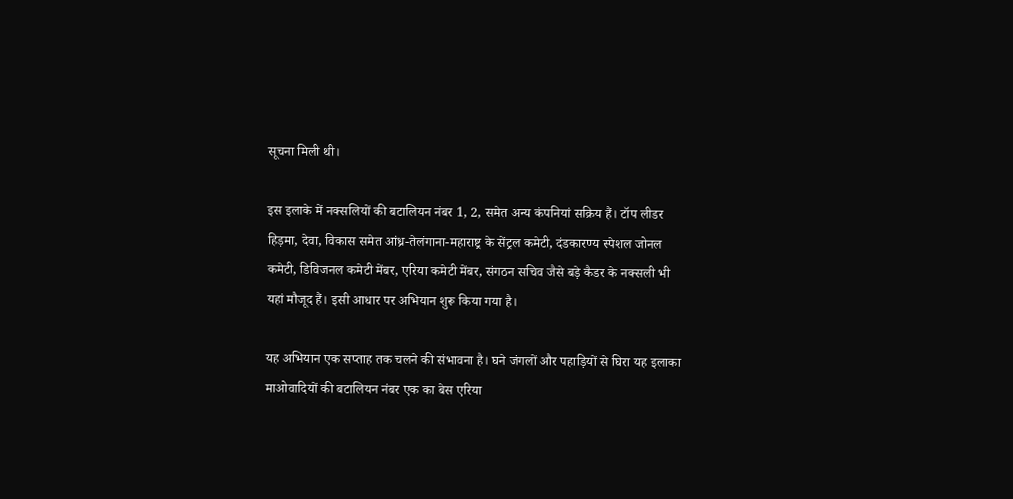सूचना मिली थी।

इस इलाके में नक्सलियों की बटालियन नंबर 1, 2, समेत अन्य कंपनियां सक्रिय हैं। टॉप लीडर हिड़मा, देवा, विकास समेत आंध्र-तेलंगाना-महाराष्ट्र के सेंट्रल कमेटी, दंडकारण्य स्पेशल जोनल कमेटी, डिविजनल कमेटी मेंबर, एरिया कमेटी मेंबर, संगठन सचिव जैसे बड़े कैडर के नक्सली भी यहां मौजूद हैं। इसी आधार पर अभियान शुरू किया गया है।

यह अभियान एक सप्ताह तक चलने की संभावना है। घने जंगलों और पहाड़ियों से घिरा यह इलाका माओवादियों की बटालियन नंबर एक का बेस एरिया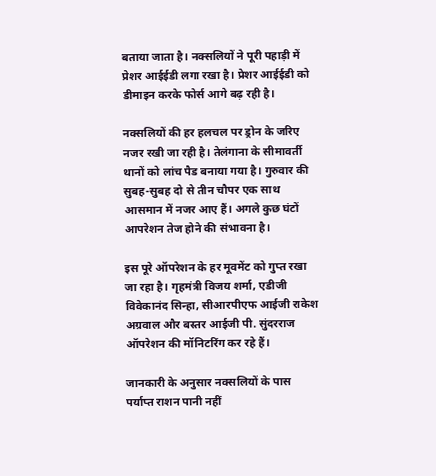बताया जाता है। नक्सलियों ने पूरी पहाड़ी में प्रेशर आईईडी लगा रखा है। प्रेशर आईईडी को डीमाइन करके फोर्स आगे बढ़ रही है।

नक्सलियों की हर हलचल पर ड्रोन के जरिए नजर रखी जा रही है। तेलंगाना के सीमावर्ती थानों को लांच पैड बनाया गया है। गुरुवार की सुबह-सुबह दो से तीन चौपर एक साथ आसमान में नजर आए हैं। अगले कुछ घंटों आपरेशन तेज होने की संभावना है।

इस पूरे ऑपरेशन के हर मूवमेंट को गुप्त रखा जा रहा है। गृहमंत्री विजय शर्मा, एडीजी विवेकानंद सिन्हा, सीआरपीएफ आईजी राकेश अग्रवाल और बस्तर आईजी पी. सुंदरराज ऑपरेशन की मॉनिटरिंग कर रहे हैं।

जानकारी के अनुसार नक्सलियों के पास पर्याप्त राशन पानी नहीं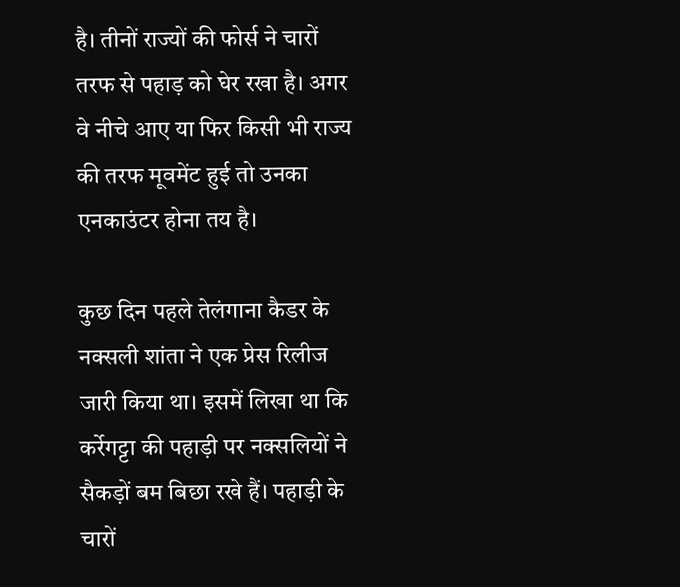है। तीनों राज्यों की फोर्स ने चारों तरफ से पहाड़ को घेर रखा है। अगर वे नीचे आए या फिर किसी भी राज्य की तरफ मूवमेंट हुई तो उनका एनकाउंटर होना तय है।

कुछ दिन पहले तेलंगाना कैडर के नक्सली शांता ने एक प्रेस रिलीज जारी किया था। इसमें लिखा था कि कर्रेगट्टा की पहाड़ी पर नक्सलियों ने सैकड़ों बम बिछा रखे हैं। पहाड़ी के चारों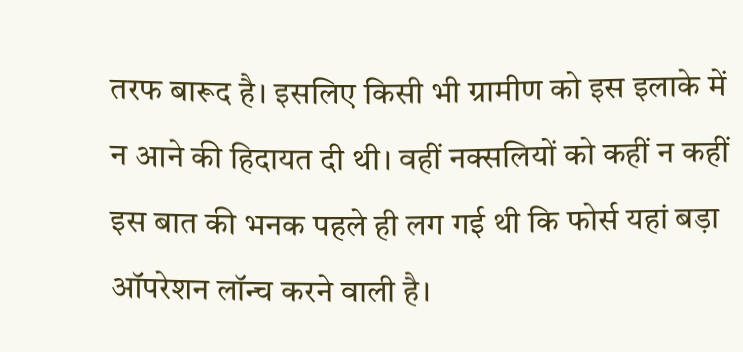तरफ बारूद है। इसलिए किसी भी ग्रामीण को इस इलाके में न आने की हिदायत दी थी। वहीं नक्सलियों को कहीं न कहीं इस बात की भनक पहले ही लग गई थी कि फोर्स यहां बड़ा ऑपरेशन लॉन्च करने वाली है।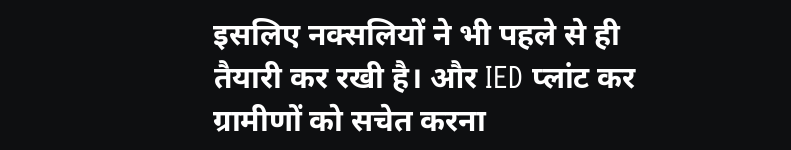इसलिए नक्सलियों ने भी पहले से ही तैयारी कर रखी है। और IED प्लांट कर ग्रामीणों को सचेत करना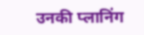उनकी प्लानिंग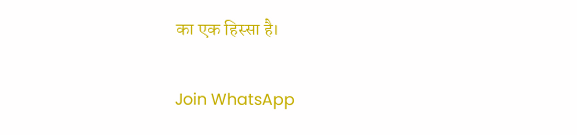का एक हिस्सा है।

Join WhatsApp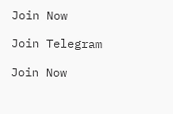Join Now

Join Telegram

Join Now